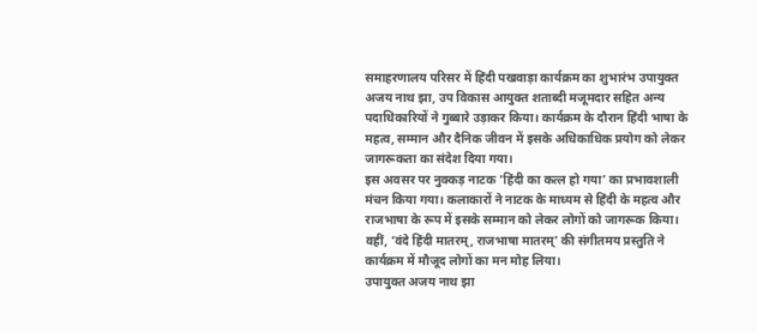समाहरणालय परिसर में हिंदी पखवाड़ा कार्यक्रम का शुभारंभ उपायुक्त अजय नाथ झा, उप विकास आयुक्त शताब्दी मजूमदार सहित अन्य पदाधिकारियों ने गुब्बारे उड़ाकर किया। कार्यक्रम के दौरान हिंदी भाषा के महत्व, सम्मान और दैनिक जीवन में इसके अधिकाधिक प्रयोग को लेकर जागरूकता का संदेश दिया गया।
इस अवसर पर नुक्कड़ नाटक ‘हिंदी का कत्ल हो गया’ का प्रभावशाली मंचन किया गया। कलाकारों ने नाटक के माध्यम से हिंदी के महत्व और राजभाषा के रूप में इसके सम्मान को लेकर लोगों को जागरूक किया। वहीं, ‘वंदे हिंदी मातरम्, राजभाषा मातरम्’ की संगीतमय प्रस्तुति ने कार्यक्रम में मौजूद लोगों का मन मोह लिया।
उपायुक्त अजय नाथ झा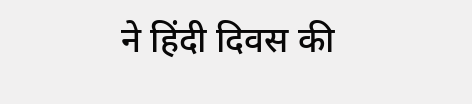ने हिंदी दिवस की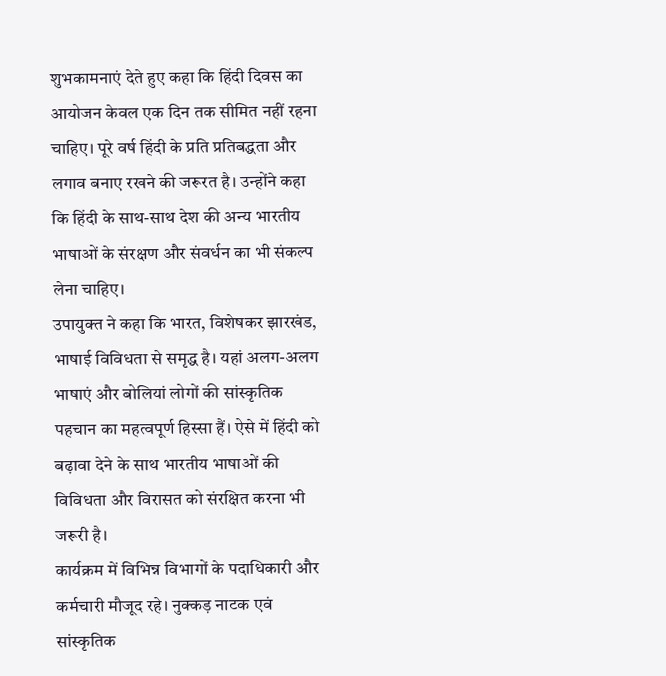शुभकामनाएं देते हुए कहा कि हिंदी दिवस का आयोजन केवल एक दिन तक सीमित नहीं रहना चाहिए। पूरे वर्ष हिंदी के प्रति प्रतिबद्धता और लगाव बनाए रखने की जरूरत है। उन्होंने कहा कि हिंदी के साथ-साथ देश की अन्य भारतीय भाषाओं के संरक्षण और संवर्धन का भी संकल्प लेना चाहिए।
उपायुक्त ने कहा कि भारत, विशेषकर झारखंड, भाषाई विविधता से समृद्ध है। यहां अलग-अलग भाषाएं और बोलियां लोगों की सांस्कृतिक पहचान का महत्वपूर्ण हिस्सा हैं। ऐसे में हिंदी को बढ़ावा देने के साथ भारतीय भाषाओं की विविधता और विरासत को संरक्षित करना भी जरूरी है।
कार्यक्रम में विभिन्न विभागों के पदाधिकारी और कर्मचारी मौजूद रहे। नुक्कड़ नाटक एवं सांस्कृतिक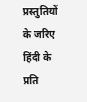प्रस्तुतियों के जरिए हिंदी के प्रति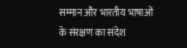सम्मान और भारतीय भाषाओं के संरक्षण का संदेश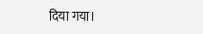दिया गया।